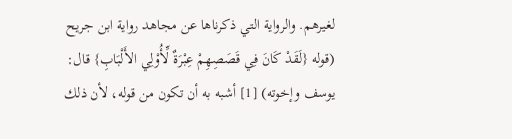لغيرهم. والرواية التي ذكرناها عن مجاهد رواية ابن جريح (قوله {لَقَدْ كَانَ فِي قَصَصِهِمْ عِبْرَةٌ لِّأُوْلِي الأَلْبَابِ} قال: يوسف وإخوته) [1] أشبه به أن تكون من قوله، لأن ذلك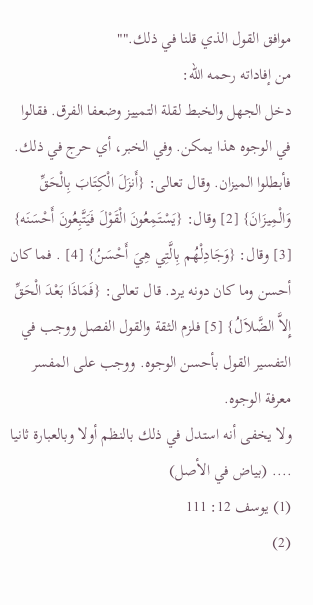موافق القول الذي قلنا في ذلك.""
من إفاداته رحمه الله:
دخل الجهل والخبط لقلة التمييز وضعفا الفرق. فقالوا في الوجوه هذا يمكن. وفي الخبر، أي حرج في ذلك. فأبطلوا الميزان. وقال تعالى: {أَنزَلَ الْكِتَابَ بِالْحَقِّ وَالْمِيزَانَ} [2] وقال: {يَسْتَمِعُونَ الْقَوْلَ فَيَتَّبِعُونَ أَحْسَنَه} [3] وقال: {وَجَادِلْهُم بِالَّتِي هِيَ أَحْسَنُ} [4] . فما كان أحسن وما كان دونه يرد. قال تعالى: {فَمَاذَا بَعْدَ الْحَقِّ إِلاَّ الضَّلاَلُ} [5] فلزم الثقة والقول الفصل ووجب في التفسير القول بأحسن الوجوه. ووجب على المفسر معرفة الوجوه.
ولا يخفى أنه استدل في ذلك بالنظم أولا وبالعبارة ثانيا .... (بياض في الأصل)
(1) يوسف 12: 111
(2)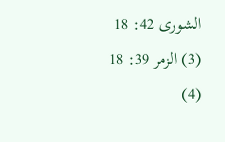الشورى 42: 18
(3) الزمر 39: 18
(4)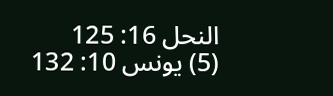النحل 16: 125
(5) يونس 10: 132